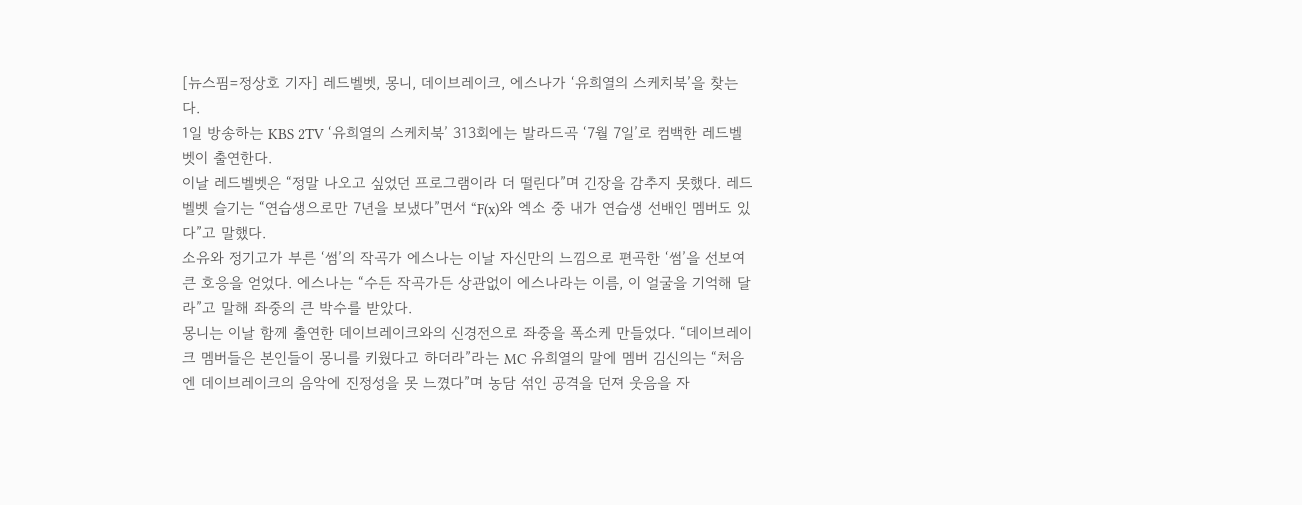[뉴스핌=정상호 기자] 레드벨벳, 몽니, 데이브레이크, 에스나가 ‘유희열의 스케치북’을 찾는다.
1일 방송하는 KBS 2TV ‘유희열의 스케치북’ 313회에는 발라드곡 ‘7월 7일’로 컴백한 레드벨벳이 출연한다.
이날 레드벨벳은 “정말 나오고 싶었던 프로그램이라 더 떨린다”며 긴장을 감추지 못했다. 레드벨벳 슬기는 “연습생으로만 7년을 보냈다”면서 “F(x)와 엑소 중 내가 연습생 선배인 멤버도 있다”고 말했다.
소유와 정기고가 부른 ‘썸’의 작곡가 에스나는 이날 자신만의 느낌으로 편곡한 ‘썸’을 선보여 큰 호응을 얻었다. 에스나는 “수든 작곡가든 상관없이 에스나라는 이름, 이 얼굴을 기억해 달라”고 말해 좌중의 큰 박수를 받았다.
몽니는 이날 함께 출연한 데이브레이크와의 신경전으로 좌중을 폭소케 만들었다. “데이브레이크 멤버들은 본인들이 몽니를 키웠다고 하더라”라는 MC 유희열의 말에 멤버 김신의는 “처음엔 데이브레이크의 음악에 진정성을 못 느꼈다”며 농담 섞인 공격을 던져 웃음을 자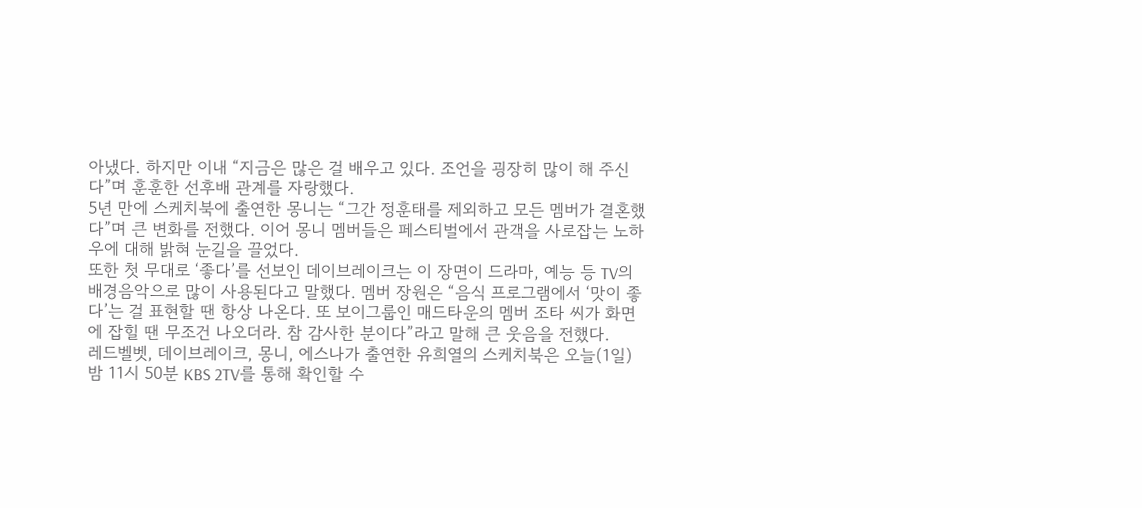아냈다. 하지만 이내 “지금은 많은 걸 배우고 있다. 조언을 굉장히 많이 해 주신다”며 훈훈한 선후배 관계를 자랑했다.
5년 만에 스케치북에 출연한 몽니는 “그간 정훈태를 제외하고 모든 멤버가 결혼했다”며 큰 변화를 전했다. 이어 몽니 멤버들은 페스티벌에서 관객을 사로잡는 노하우에 대해 밝혀 눈길을 끌었다.
또한 첫 무대로 ‘좋다’를 선보인 데이브레이크는 이 장면이 드라마, 예능 등 TV의 배경음악으로 많이 사용된다고 말했다. 멤버 장원은 “음식 프로그램에서 ‘맛이 좋다’는 걸 표현할 땐 항상 나온다. 또 보이그룹인 매드타운의 멤버 조타 씨가 화면에 잡힐 땐 무조건 나오더라. 참 감사한 분이다”라고 말해 큰 웃음을 전했다.
레드벨벳, 데이브레이크, 몽니, 에스나가 출연한 유희열의 스케치북은 오늘(1일) 밤 11시 50분 KBS 2TV를 통해 확인할 수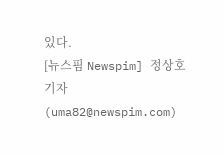있다.
[뉴스핌 Newspim] 정상호 기자 (uma82@newspim.com)